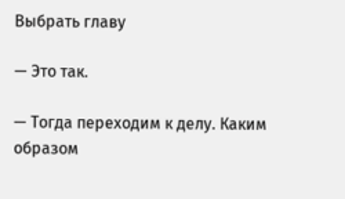Выбрать главу

— Это так.

— Тогда переходим к делу. Каким образом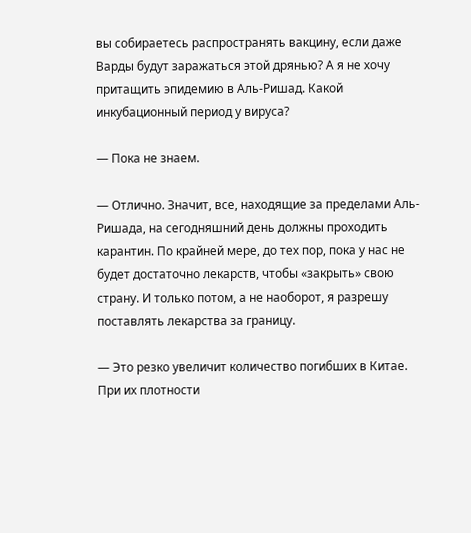вы собираетесь распространять вакцину, если даже Варды будут заражаться этой дрянью? А я не хочу притащить эпидемию в Аль-Ришад. Какой инкубационный период у вируса?

— Пока не знаем.

— Отлично. Значит, все, находящие за пределами Аль-Ришада, на сегодняшний день должны проходить карантин. По крайней мере, до тех пор, пока у нас не будет достаточно лекарств, чтобы «закрыть» свою страну. И только потом, а не наоборот, я разрешу поставлять лекарства за границу.

— Это резко увеличит количество погибших в Китае. При их плотности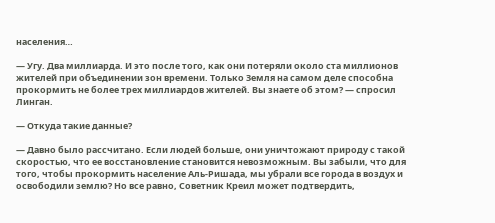населения…

— Угу. Два миллиарда. И это после того, как они потеряли около ста миллионов жителей при объединении зон времени. Только Земля на самом деле способна прокормить не более трех миллиардов жителей. Вы знаете об этом? — спросил Линган.

— Откуда такие данные?

— Давно было рассчитано. Если людей больше, они уничтожают природу с такой скоростью, что ее восстановление становится невозможным. Вы забыли, что для того, чтобы прокормить население Аль-Ришада, мы убрали все города в воздух и освободили землю? Но все равно, Советник Креил может подтвердить,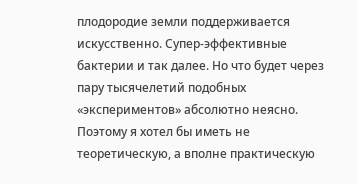плодородие земли поддерживается искусственно. Супер-эффективные бактерии и так далее. Но что будет через пару тысячелетий подобных «экспериментов» абсолютно неясно. Поэтому я хотел бы иметь не теоретическую, а вполне практическую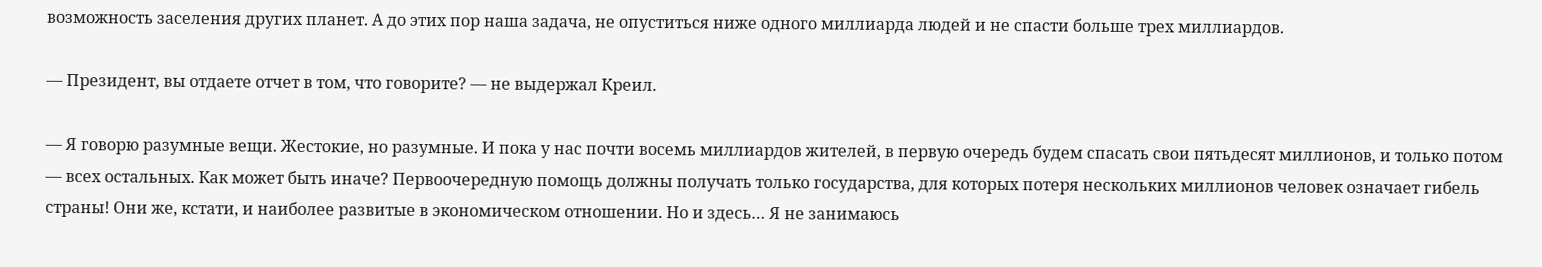возможность заселения других планет. А до этих пор наша задача, не опуститься ниже одного миллиарда людей и не спасти больше трех миллиардов.

— Президент, вы отдаете отчет в том, что говорите? — не выдержал Креил.

— Я говорю разумные вещи. Жестокие, но разумные. И пока у нас почти восемь миллиардов жителей, в первую очередь будем спасать свои пятьдесят миллионов, и только потом — всех остальных. Как может быть иначе? Первоочередную помощь должны получать только государства, для которых потеря нескольких миллионов человек означает гибель страны! Они же, кстати, и наиболее развитые в экономическом отношении. Но и здесь… Я не занимаюсь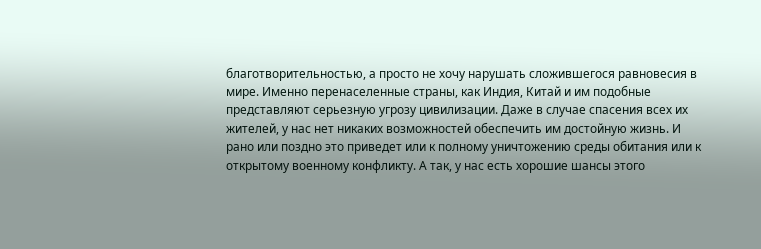благотворительностью, а просто не хочу нарушать сложившегося равновесия в мире. Именно перенаселенные страны, как Индия, Китай и им подобные представляют серьезную угрозу цивилизации. Даже в случае спасения всех их жителей, у нас нет никаких возможностей обеспечить им достойную жизнь. И рано или поздно это приведет или к полному уничтожению среды обитания или к открытому военному конфликту. А так, у нас есть хорошие шансы этого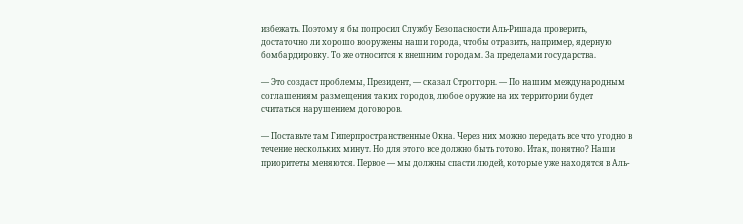избежать. Поэтому я бы попросил Службу Безопасности Аль-Ришада проверить, достаточно ли хорошо вооружены наши города, чтобы отразить, например, ядерную бомбардировку. То же относится к внешним городам. За пределами государства.

— Это создаст проблемы, Президент, — сказал Строггорн. — По нашим международным соглашениям размещения таких городов, любое оружие на их территории будет считаться нарушением договоров.

— Поставьте там Гиперпространственные Окна. Через них можно передать все что угодно в течение нескольких минут. Но для этого все должно быть готово. Итак, понятно? Наши приоритеты меняются. Первое — мы должны спасти людей, которые уже находятся в Аль-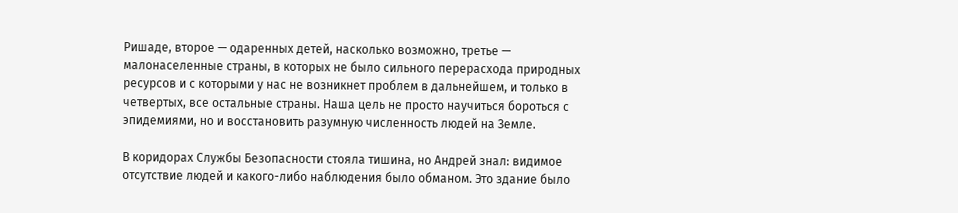Ришаде, второе — одаренных детей, насколько возможно, третье — малонаселенные страны, в которых не было сильного перерасхода природных ресурсов и с которыми у нас не возникнет проблем в дальнейшем, и только в четвертых, все остальные страны. Наша цель не просто научиться бороться с эпидемиями, но и восстановить разумную численность людей на Земле.

В коридорах Службы Безопасности стояла тишина, но Андрей знал: видимое отсутствие людей и какого-либо наблюдения было обманом. Это здание было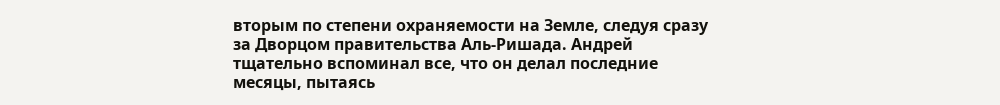вторым по степени охраняемости на Земле, следуя сразу за Дворцом правительства Аль-Ришада. Андрей тщательно вспоминал все, что он делал последние месяцы, пытаясь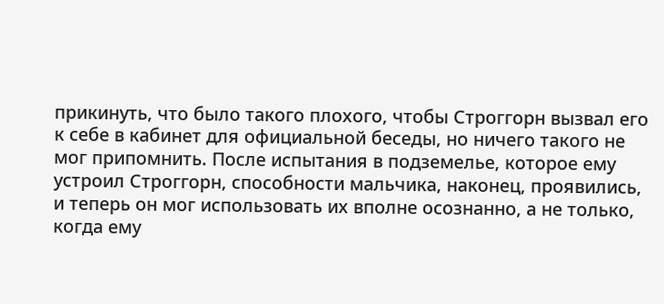прикинуть, что было такого плохого, чтобы Строггорн вызвал его к себе в кабинет для официальной беседы, но ничего такого не мог припомнить. После испытания в подземелье, которое ему устроил Строггорн, способности мальчика, наконец, проявились, и теперь он мог использовать их вполне осознанно, а не только, когда ему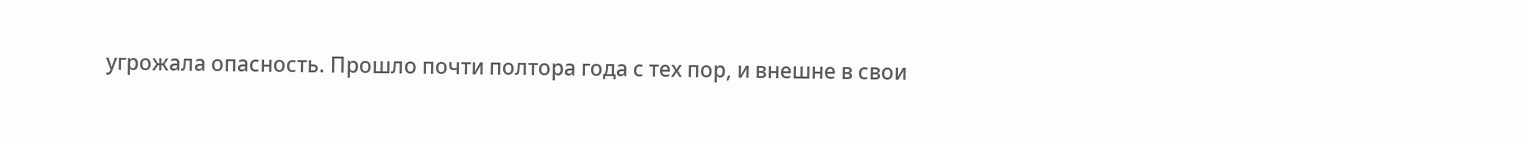угрожала опасность. Прошло почти полтора года с тех пор, и внешне в свои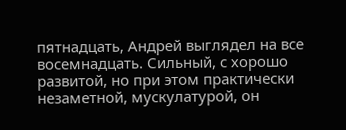пятнадцать, Андрей выглядел на все восемнадцать. Сильный, с хорошо развитой, но при этом практически незаметной, мускулатурой, он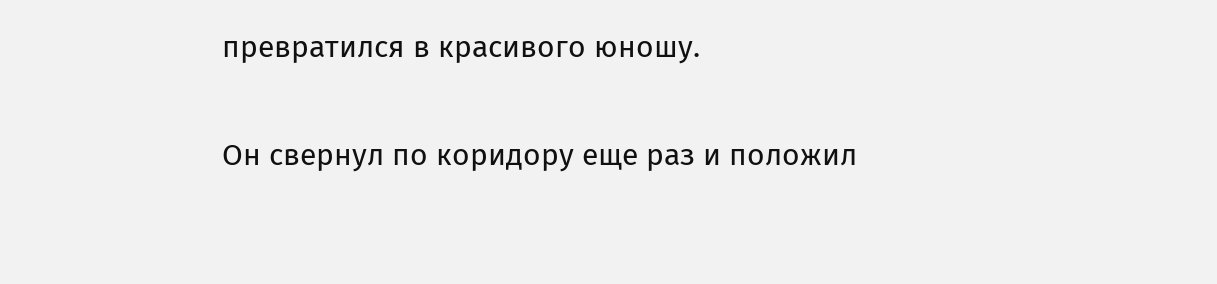превратился в красивого юношу.

Он свернул по коридору еще раз и положил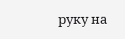руку на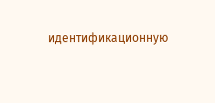идентификационную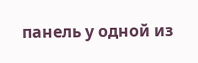панель у одной из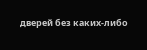дверей без каких-либо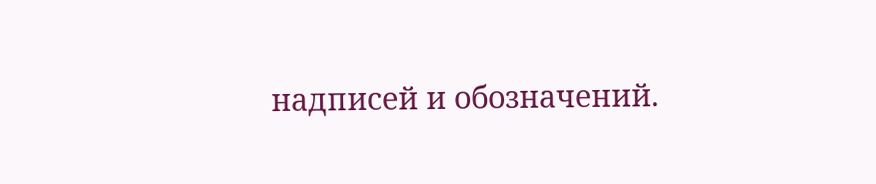надписей и обозначений.